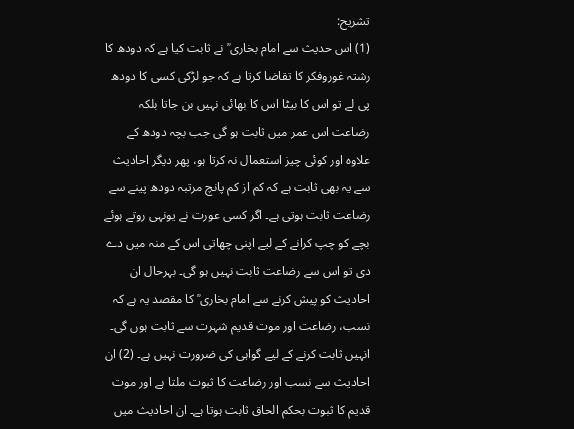تشریح:
(1) اس حدیث سے امام بخاری ؒ نے ثابت کیا ہے کہ دودھ کا رشتہ غوروفکر کا تقاضا کرتا ہے کہ جو لڑکی کسی کا دودھ پی لے تو اس کا بیٹا اس کا بھائی نہیں بن جاتا بلکہ رضاعت اس عمر میں ثابت ہو گی جب بچہ دودھ کے علاوہ اور کوئی چیز استعمال نہ کرتا ہو، پھر دیگر احادیث سے یہ بھی ثابت ہے کہ کم از کم پانچ مرتبہ دودھ پینے سے رضاعت ثابت ہوتی ہے۔ اگر کسی عورت نے یونہی روتے ہوئے بچے کو چپ کرانے کے لیے اپنی چھاتی اس کے منہ میں دے دی تو اس سے رضاعت ثابت نہیں ہو گی۔ بہرحال ان احادیث کو پیش کرنے سے امام بخاری ؒ کا مقصد یہ ہے کہ نسب، رضاعت اور موت قدیم شہرت سے ثابت ہوں گی۔ انہیں ثابت کرنے کے لیے گواہی کی ضرورت نہیں ہے۔ (2) ان احادیث سے نسب اور رضاعت کا ثبوت ملتا ہے اور موت قدیم کا ثبوت بحکم الحاق ثابت ہوتا ہے۔ ان احادیث میں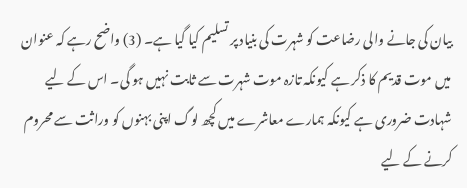بیان کی جانے والی رضاعت کو شہرت کی بنیاد پر تسلیم کیا گیا ہے۔ (3) واضح رہے کہ عنوان میں موت قدیم کا ذکر ہے کیونکہ تازہ موت شہرت سے ثابت نہیں ہو گی۔ اس کے لیے شہادت ضروری ہے کیونکہ ہمارے معاشرے میں کچھ لوگ اپنی بہنوں کو وراثت سے محروم کرنے کے لیے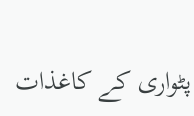پٹواری کے کاغذات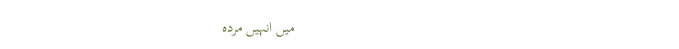میں انہیں مردہ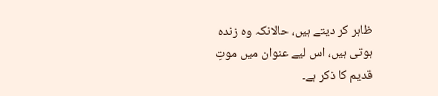ظاہر کر دیتے ہیں، حالانکہ وہ زندہ ہوتی ہیں، اس لیے عنوان میں موتِ قدیم کا ذکر ہے۔